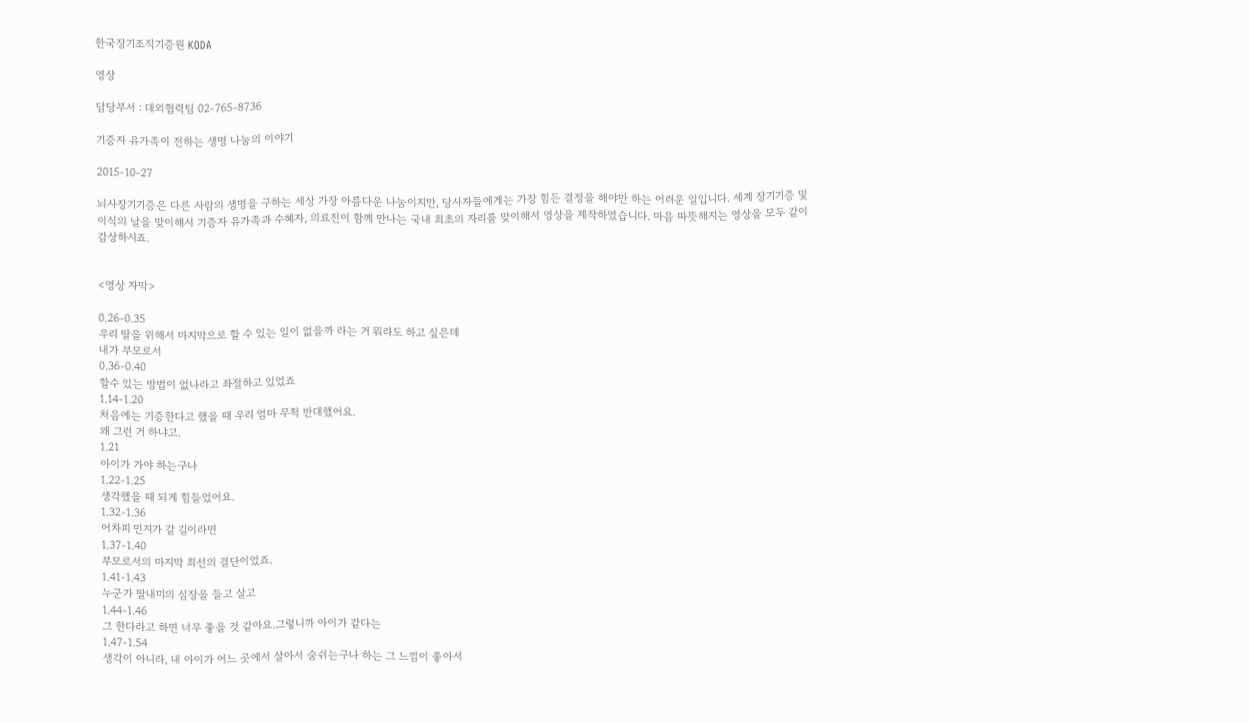한국장기조직기증원 KODA

영상

담당부서 : 대외협력팀 02-765-8736

기증자 유가족이 전하는 생명 나눔의 이야기

2015-10-27

뇌사장기기증은 다른 사람의 생명을 구하는 세상 가장 아름다운 나눔이지만, 당사자들에게는 가장 힘든 결정을 해야만 하는 어려운 일입니다. 세계 장기기증 및 이식의 날을 맞이해서 기증자 유가족과 수혜자, 의료진이 함께 만나는 국내 최초의 자리를 맞이해서 영상을 제작하였습니다. 마음 따뜻해지는 영상을 모두 같이 감상하시죠.


<영상 자막>

0.26-0.35
우리 딸을 위해서 마지막으로 할 수 있는 일이 없을까 라는 거 뭐라도 하고 싶은데
내가 부모로서
0.36-0.40
할수 있는 방법이 없나라고 좌절하고 있었죠
1.14-1.20
처음에는 기증한다고 했을 때 우리 엄마 무척 반대했어요.
왜 그런 거 하냐고.
1.21
아이가 가야 하는구나
1.22-1.25
생각했을 때 되게 힘들었어요.
1.32-1.36
어차피 민지가 갈 길이라면
1.37-1.40
부모로서의 마지막 최선의 결단이었죠.
1.41-1.43
누군가 딸내미의 심장을 들고 살고
1.44-1.46
그 한다라고 하면 너무 좋을 것 같아요.그렇니까 아이가 같다는
1.47-1.54
생각이 아니라, 내 아이가 어느 곳에서 살아서 숨쉬는구나 하는 그 느낌이 좋아서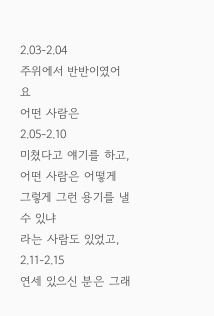2.03-2.04
주위에서 반반이였어요
어떤 사람은
2.05-2.10
미쳤다고 얘기를 하고, 어떤 사람은 어떻게 그렇게 그런 용기를 낼 수 있냐
라는 사람도 있었고,
2.11-2.15
연세 있으신 분은 그래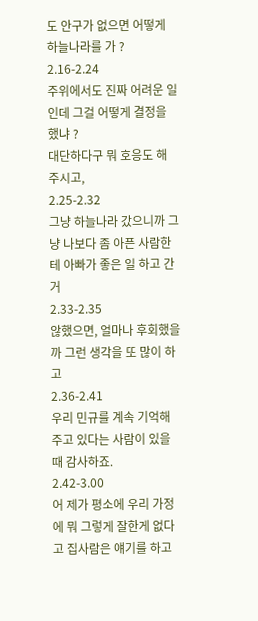도 안구가 없으면 어떻게 하늘나라를 가 ?
2.16-2.24
주위에서도 진짜 어려운 일인데 그걸 어떻게 결정을 했냐 ?
대단하다구 뭐 호응도 해 주시고,
2.25-2.32
그냥 하늘나라 갔으니까 그냥 나보다 좀 아픈 사람한테 아빠가 좋은 일 하고 간거
2.33-2.35
않했으면, 얼마나 후회했을까 그런 생각을 또 많이 하고
2.36-2.41
우리 민규를 계속 기억해 주고 있다는 사람이 있을 때 감사하죠.
2.42-3.00
어 제가 평소에 우리 가정에 뭐 그렇게 잘한게 없다고 집사람은 얘기를 하고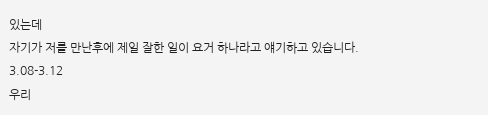있는데
자기가 저를 만난후에 제일 잘한 일이 요거 하나라고 얘기하고 있습니다.
3.08-3.12
우리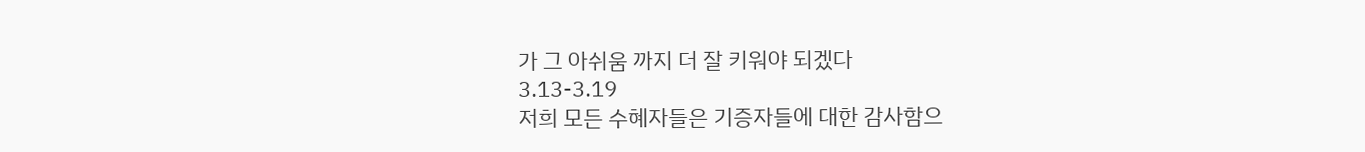가 그 아쉬움 까지 더 잘 키워야 되겠다
3.13-3.19
저희 모든 수혜자들은 기증자들에 대한 감사함으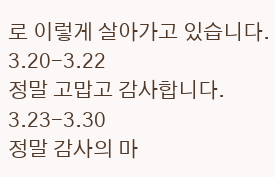로 이렇게 살아가고 있습니다.
3.20-3.22
정말 고맙고 감사합니다.
3.23-3.30
정말 감사의 마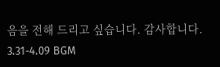음을 전해 드리고 싶습니다. 감사합니다.
3.31-4.09 BGM